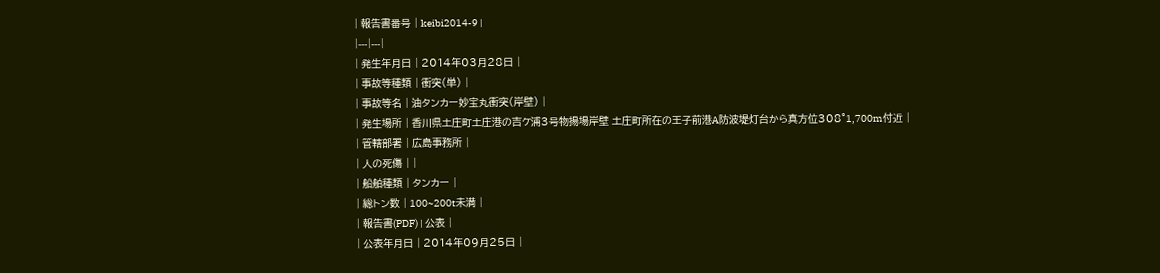| 報告書番号 | keibi2014-9 |
|---|---|
| 発生年月日 | 2014年03月28日 |
| 事故等種類 | 衝突(単) |
| 事故等名 | 油タンカー妙宝丸衝突(岸壁) |
| 発生場所 | 香川県土庄町土庄港の吉ケ浦3号物揚場岸壁 土庄町所在の王子前港A防波堤灯台から真方位308°1,700m付近 |
| 管轄部署 | 広島事務所 |
| 人の死傷 | |
| 船舶種類 | タンカー |
| 総トン数 | 100~200t未満 |
| 報告書(PDF) | 公表 |
| 公表年月日 | 2014年09月25日 |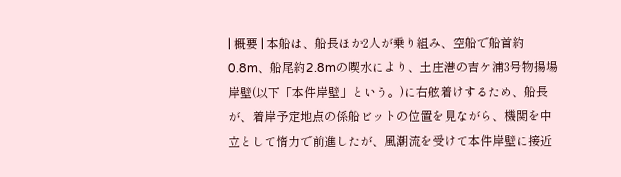| 概要 | 本船は、船長ほか2人が乗り組み、空船で船首約0.8m、船尾約2.8mの喫水により、土庄港の吉ケ浦3号物揚場岸壁(以下「本件岸壁」という。)に右舷着けするため、船長が、着岸予定地点の係船ビットの位置を見ながら、機関を中立として惰力で前進したが、風潮流を受けて本件岸壁に接近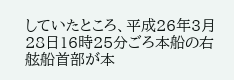していたところ、平成26年3月28日16時25分ごろ本船の右舷船首部が本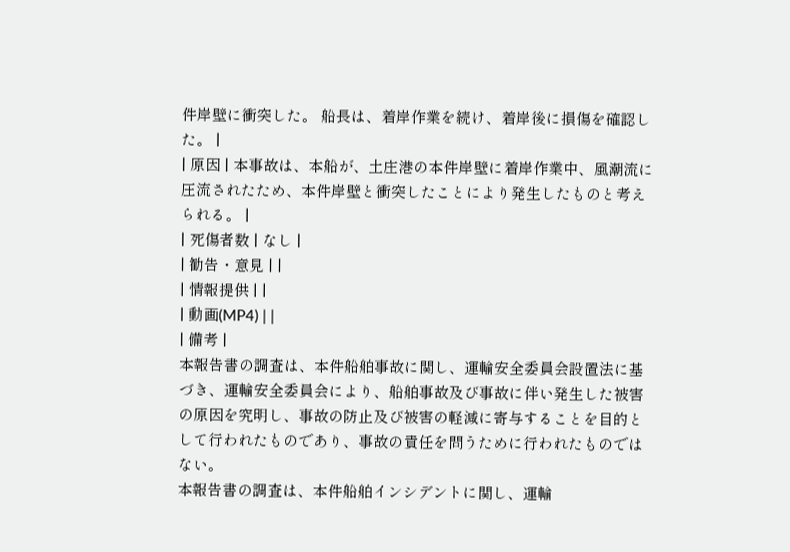件岸壁に衝突した。 船長は、着岸作業を続け、着岸後に損傷を確認した。 |
| 原因 | 本事故は、本船が、土庄港の本件岸壁に着岸作業中、風潮流に圧流されたため、本件岸壁と衝突したことにより発生したものと考えられる。 |
| 死傷者数 | なし |
| 勧告・意見 | |
| 情報提供 | |
| 動画(MP4) | |
| 備考 |
本報告書の調査は、本件船舶事故に関し、運輸安全委員会設置法に基づき、運輸安全委員会により、船舶事故及び事故に伴い発生した被害の原因を究明し、事故の防止及び被害の軽減に寄与することを目的として行われたものであり、事故の責任を問うために行われたものではない。
本報告書の調査は、本件船舶インシデントに関し、運輸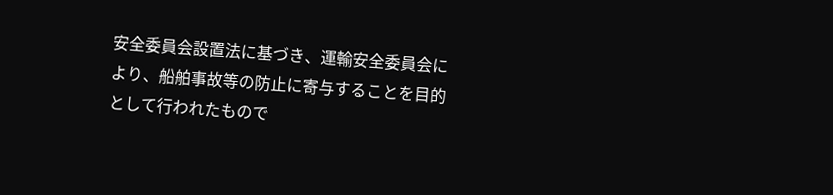安全委員会設置法に基づき、運輸安全委員会により、船舶事故等の防止に寄与することを目的として行われたもので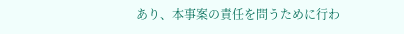あり、本事案の責任を問うために行わ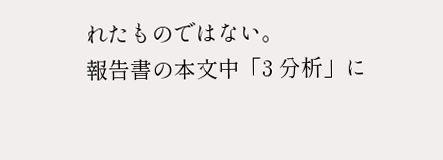れたものではない。
報告書の本文中「3 分析」に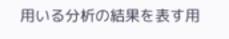用いる分析の結果を表す用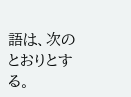語は、次のとおりとする。